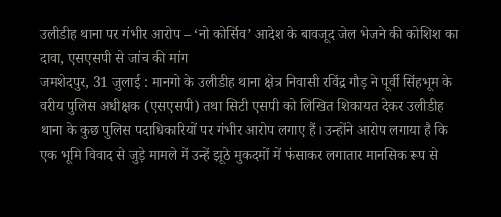उलीडीह थाना पर गंभीर आरोप – ‘नो कोर्सिव’ आदेश के बावजूद जेल भेजने की कोशिश का दावा, एसएसपी से जांच की मांग
जमशेदपुर, 31 जुलाई : मानगो के उलीडीह थाना क्षेत्र निवासी रविंद्र गौड़ ने पूर्वी सिंहभूम के वरीय पुलिस अधीक्षक (एसएसपी) तथा सिटी एसपी को लिखित शिकायत देकर उलीडीह थाना के कुछ पुलिस पदाधिकारियों पर गंभीर आरोप लगाए हैं। उन्होंने आरोप लगाया है कि एक भूमि विवाद से जुड़े मामले में उन्हें झूठे मुकदमों में फंसाकर लगातार मानसिक रूप से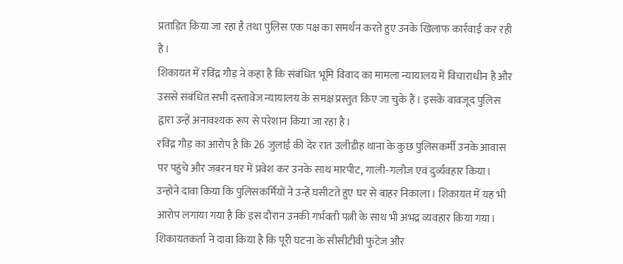प्रताड़ित किया जा रहा है तथा पुलिस एक पक्ष का समर्थन करते हुए उनके खिलाफ कार्रवाई कर रही है।
शिकायत में रविंद्र गौड़ ने कहा है कि संबंधित भूमि विवाद का मामला न्यायालय में विचाराधीन है और उससे संबंधित सभी दस्तावेज न्यायालय के समक्ष प्रस्तुत किए जा चुके हैं। इसके बावजूद पुलिस द्वारा उन्हें अनावश्यक रूप से परेशान किया जा रहा है।
रविंद्र गौड़ का आरोप है कि 26 जुलाई की देर रात उलीडीह थाना के कुछ पुलिसकर्मी उनके आवास पर पहुंचे और जबरन घर में प्रवेश कर उनके साथ मारपीट, गाली-गलौज एवं दुर्व्यवहार किया। उन्होंने दावा किया कि पुलिसकर्मियों ने उन्हें घसीटते हुए घर से बाहर निकाला। शिकायत में यह भी आरोप लगाया गया है कि इस दौरान उनकी गर्भवती पत्नी के साथ भी अभद्र व्यवहार किया गया।
शिकायतकर्ता ने दावा किया है कि पूरी घटना के सीसीटीवी फुटेज और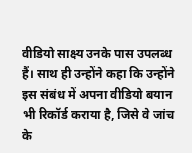वीडियो साक्ष्य उनके पास उपलब्ध हैं। साथ ही उन्होंने कहा कि उन्होंने इस संबंध में अपना वीडियो बयान भी रिकॉर्ड कराया है, जिसे वे जांच के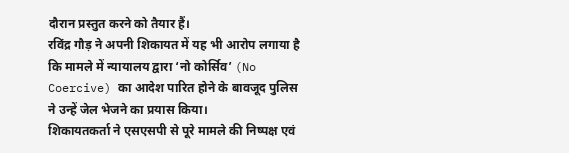दौरान प्रस्तुत करने को तैयार हैं।
रविंद्र गौड़ ने अपनी शिकायत में यह भी आरोप लगाया है कि मामले में न्यायालय द्वारा ‘नो कोर्सिव’ (No Coercive) का आदेश पारित होने के बावजूद पुलिस ने उन्हें जेल भेजने का प्रयास किया।
शिकायतकर्ता ने एसएसपी से पूरे मामले की निष्पक्ष एवं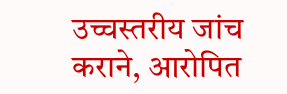उच्चस्तरीय जांच कराने, आरोपित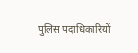पुलिस पदाधिकारियों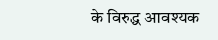के विरुद्ध आवश्यक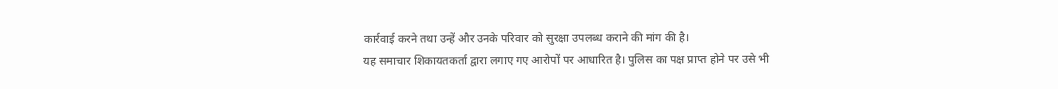कार्रवाई करने तथा उन्हें और उनके परिवार को सुरक्षा उपलब्ध कराने की मांग की है।
यह समाचार शिकायतकर्ता द्वारा लगाए गए आरोपों पर आधारित है। पुलिस का पक्ष प्राप्त होने पर उसे भी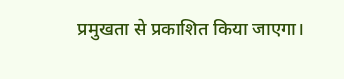प्रमुखता से प्रकाशित किया जाएगा।